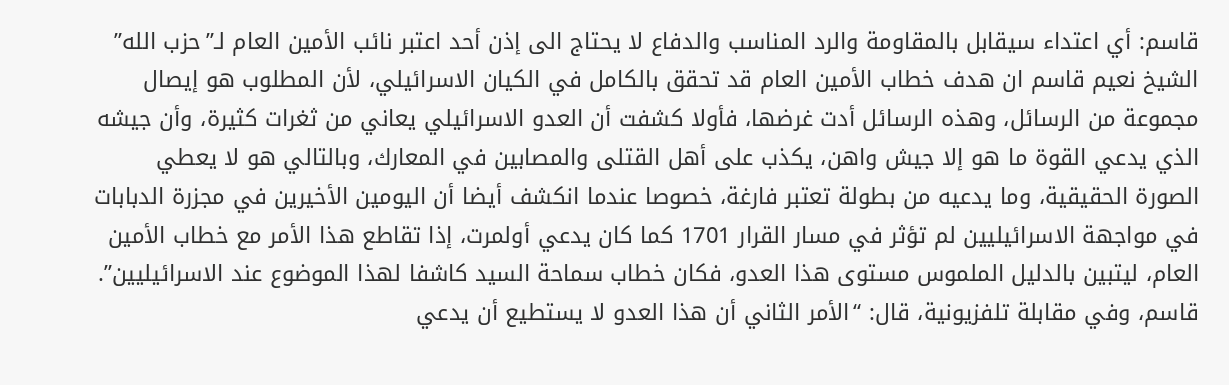قاسم: أي اعتداء سيقابل بالمقاومة والرد المناسب والدفاع لا يحتاج الى إذن أحد اعتبر نائب الأمين العام لـ”حزب الله” الشيخ نعيم قاسم ان هدف خطاب الأمين العام قد تحقق بالكامل في الكيان الاسرائيلي، لأن المطلوب هو إيصال مجموعة من الرسائل، وهذه الرسائل أدت غرضها، فأولا كشفت أن العدو الاسرائيلي يعاني من ثغرات كثيرة، وأن جيشه الذي يدعي القوة ما هو إلا جيش واهن، يكذب على أهل القتلى والمصابين في المعارك، وبالتالي هو لا يعطي الصورة الحقيقية، وما يدعيه من بطولة تعتبر فارغة، خصوصا عندما انكشف أيضا أن اليومين الأخيرين في مجزرة الدبابات في مواجهة الاسرائيليين لم تؤثر في مسار القرار 1701 كما كان يدعي أولمرت، إذا تقاطع هذا الأمر مع خطاب الأمين العام، ليتبين بالدليل الملموس مستوى هذا العدو، فكان خطاب سماحة السيد كاشفا لهذا الموضوع عند الاسرائيليين”.
قاسم، وفي مقابلة تلفزيونية، قال: “الأمر الثاني أن هذا العدو لا يستطيع أن يدعي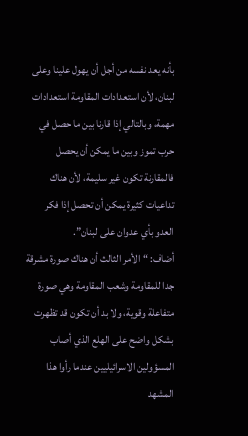بأنه يعد نفسه من أجل أن يهول علينا وعلى لبنان، لأن استعدادات المقاومة استعدادات مهمة، وبالتالي إذا قارنا بين ما حصل في حرب تموز وبين ما يمكن أن يحصل فالمقارنة تكون غير سليمة، لأن هناك تداعيات كثيرة يمكن أن تحصل إذا فكر العدو بأي عدوان على لبنان”.
أضاف: “الأمر الثالث أن هناك صورة مشرقة جدا للمقاومة وشعب المقاومة وهي صورة متفاعلة وقوية، ولا بد أن تكون قد تظهرت بشكل واضح على الهلع الذي أصاب المسؤولين الاسرائيليين عندما رأوا هذا المشهد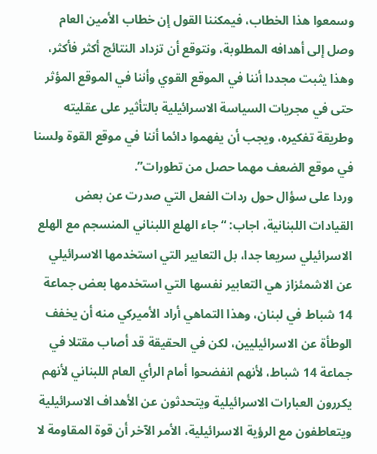وسمعوا هذا الخطاب، فيمكننا القول إن خطاب الأمين العام وصل إلى أهدافه المطلوبة، ونتوقع أن تزداد النتائج أكثر فأكثر، وهذا يثبت مجددا أننا في الموقع القوي وأننا في الموقع المؤثر حتى في مجريات السياسة الاسرائيلية بالتأثير على عقليته وطريقة تفكيره، ويجب أن يفهموا دائما أننا في موقع القوة ولسنا في موقع الضعف مهما حصل من تطورات”.
وردا على سؤال حول ردات الفعل التي صدرت عن بعض القيادات اللبنانية، اجاب: “جاء الهلع اللبناني المنسجم مع الهلع الاسرائيلي سريعا جدا، بل التعابير التي استخدمها الاسرائيلي عن الاشمئزاز هي التعابير نفسها التي استخدمها بعض جماعة 14 شباط في لبنان، وهذا التماهي أراد الأميركي منه أن يخفف الوطأة عن الاسرائيليين، لكن في الحقيقة قد أصاب مقتلا في جماعة 14 شباط، لأنهم انفضحوا أمام الرأي العام اللبناني لأنهم يكررون العبارات الاسرائيلية ويتحدثون عن الأهداف الاسرائيلية ويتعاطفون مع الرؤية الاسرائيلية، الأمر الآخر أن قوة المقاومة لا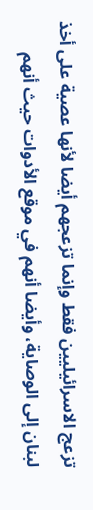تزعج الاسرائيليين فقط وإنما تزعجهم أيضا لأنها عصية على أخذ لبنان إلى الوصاية، وأيضا أنهم في موقع الأدوات حيث أنهم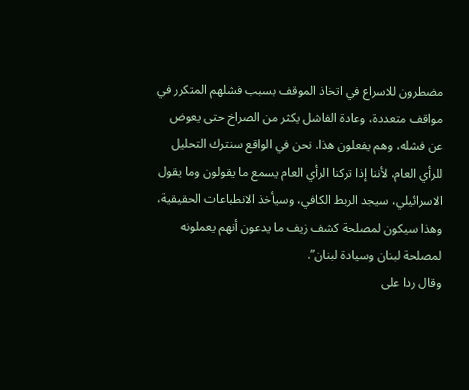مضطرون للاسراع في اتخاذ الموقف بسبب فشلهم المتكرر في مواقف متعددة، وعادة الفاشل يكثر من الصراخ حتى يعوض عن فشله، وهم يفعلون هذا. نحن في الواقع سنترك التحليل للرأي العام، لأننا إذا تركنا الرأي العام يسمع ما يقولون وما يقول الاسرائيلي، سيجد الربط الكافي، وسيأخذ الانطباعات الحقيقية، وهذا سيكون لمصلحة كشف زيف ما يدعون أنهم يعملونه لمصلحة لبنان وسيادة لبنان”.
وقال ردا على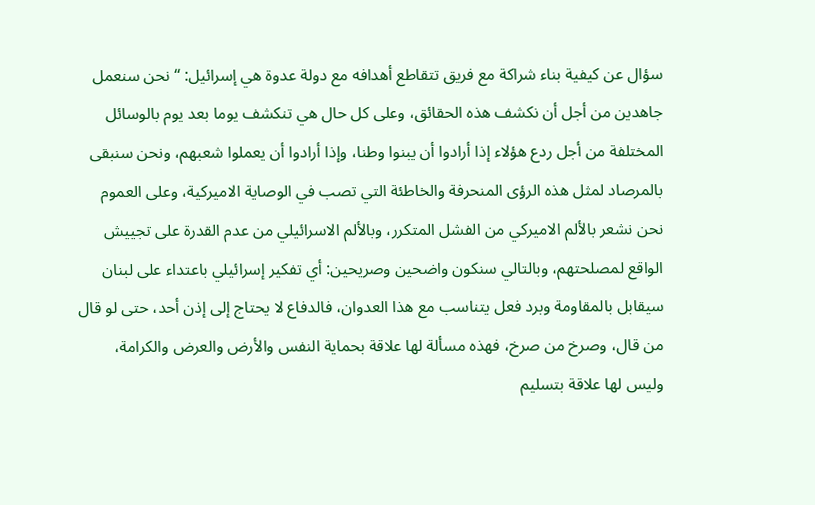سؤال عن كيفية بناء شراكة مع فريق تتقاطع أهدافه مع دولة عدوة هي إسرائيل: “نحن سنعمل جاهدين من أجل أن نكشف هذه الحقائق، وعلى كل حال هي تنكشف يوما بعد يوم بالوسائل المختلفة من أجل ردع هؤلاء إذا أرادوا أن يبنوا وطنا، وإذا أرادوا أن يعملوا شعبهم، ونحن سنبقى بالمرصاد لمثل هذه الرؤى المنحرفة والخاطئة التي تصب في الوصاية الاميركية، وعلى العموم نحن نشعر بالألم الاميركي من الفشل المتكرر، وبالألم الاسرائيلي من عدم القدرة على تجييش الواقع لمصلحتهم، وبالتالي سنكون واضحين وصريحين: أي تفكير إسرائيلي باعتداء على لبنان سيقابل بالمقاومة وبرد فعل يتناسب مع هذا العدوان، فالدفاع لا يحتاج إلى إذن أحد، حتى لو قال من قال، وصرخ من صرخ، فهذه مسألة لها علاقة بحماية النفس والأرض والعرض والكرامة، وليس لها علاقة بتسليم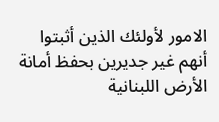الامور لأولئك الذين أثبتوا أنهم غير جديرين بحفظ أمانة الأرض اللبنانية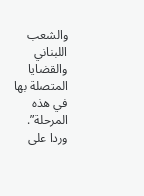والشعب اللبناني والقضايا المتصلة بها في هذه المرحلة”.
وردا على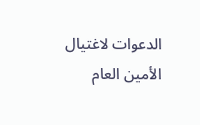الدعوات لاغتيال الأمين العام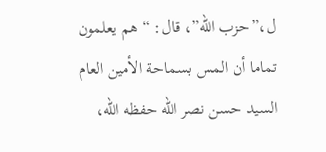ل،”حزب الله”، قال: “هم يعلمون تماما أن المس بسماحة الأمين العام السيد حسن نصر الله حفظه الله،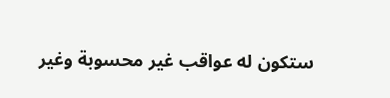ستكون له عواقب غير محسوبة وغير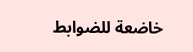خاضعة للضوابط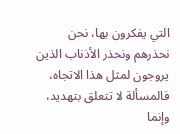التي يفكرون بها، نحن نحذرهم ونحذر الأذناب الذين يروجون لمثل هذا الاتجاه، فالمسألة لا تتعلق بتهديد، وإنما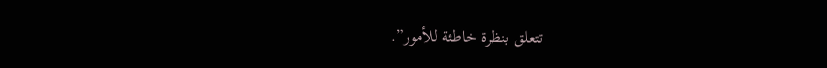تتعلق بنظرة خاطئة للأمور”.